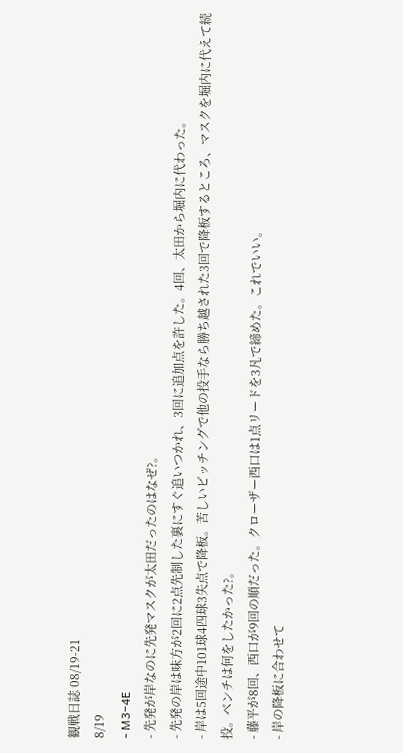観戦日誌 08/19-21
8/19
- M3−4E
- 先発が岸なのに先発マスクが太田だったのはなぜ?。
- 先発の岸は味方が2回に2点先制した裏にすぐ追いつかれ、3回に追加点を許した。4回、太田から堀内に代わった。
- 岸は5回途中101球4四球3失点で降板。苦しいピッチングで他の投手なら勝ち越された3回で降板するところ、マスクを堀内に代えて続投。ベンチは何をしたかった?。
- 藤平が8回、西口が9回の順だった。クローザー西口は1点リードを3凡で締めた。これでいい。
- 岸の降板に合わせて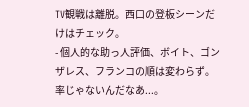TV観戦は離脱。西口の登板シーンだけはチェック。
- 個人的な助っ人評価、ボイト、ゴンザレス、フランコの順は変わらず。率じゃないんだなあ...。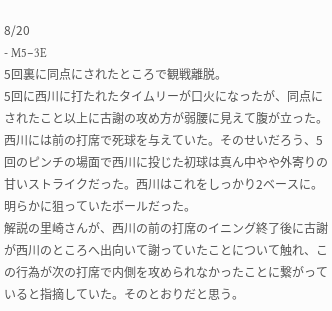8/20
- M5−3E
5回裏に同点にされたところで観戦離脱。
5回に西川に打たれたタイムリーが口火になったが、同点にされたこと以上に古謝の攻め方が弱腰に見えて腹が立った。西川には前の打席で死球を与えていた。そのせいだろう、5回のピンチの場面で西川に投じた初球は真ん中やや外寄りの甘いストライクだった。西川はこれをしっかり2ベースに。明らかに狙っていたボールだった。
解説の里崎さんが、西川の前の打席のイニング終了後に古謝が西川のところへ出向いて謝っていたことについて触れ、この行為が次の打席で内側を攻められなかったことに繋がっていると指摘していた。そのとおりだと思う。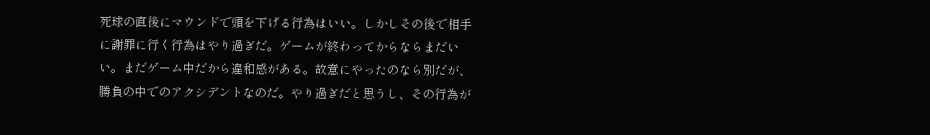死球の直後にマウンドで頭を下げる行為はいい。しかしその後で相手に謝罪に行く行為はやり過ぎだ。ゲームが終わってからならまだいい。まだゲーム中だから違和感がある。故意にやったのなら別だが、勝負の中でのアクシデントなのだ。やり過ぎだと思うし、その行為が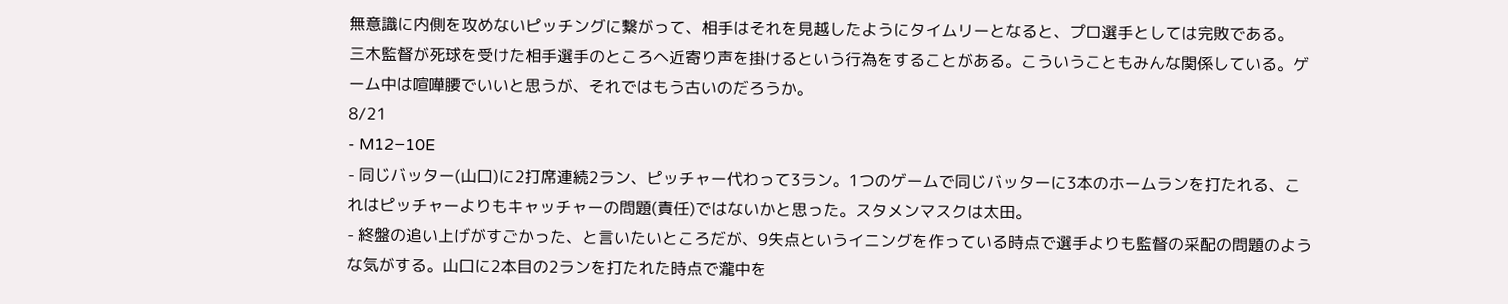無意識に内側を攻めないピッチングに繋がって、相手はそれを見越したようにタイムリーとなると、プロ選手としては完敗である。
三木監督が死球を受けた相手選手のところへ近寄り声を掛けるという行為をすることがある。こういうこともみんな関係している。ゲーム中は喧嘩腰でいいと思うが、それではもう古いのだろうか。
8/21
- M12−10E
- 同じバッター(山口)に2打席連続2ラン、ピッチャー代わって3ラン。1つのゲームで同じバッターに3本のホームランを打たれる、これはピッチャーよりもキャッチャーの問題(責任)ではないかと思った。スタメンマスクは太田。
- 終盤の追い上げがすごかった、と言いたいところだが、9失点というイニングを作っている時点で選手よりも監督の采配の問題のような気がする。山口に2本目の2ランを打たれた時点で瀧中を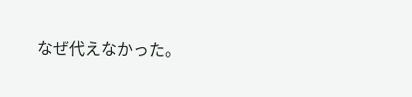なぜ代えなかった。